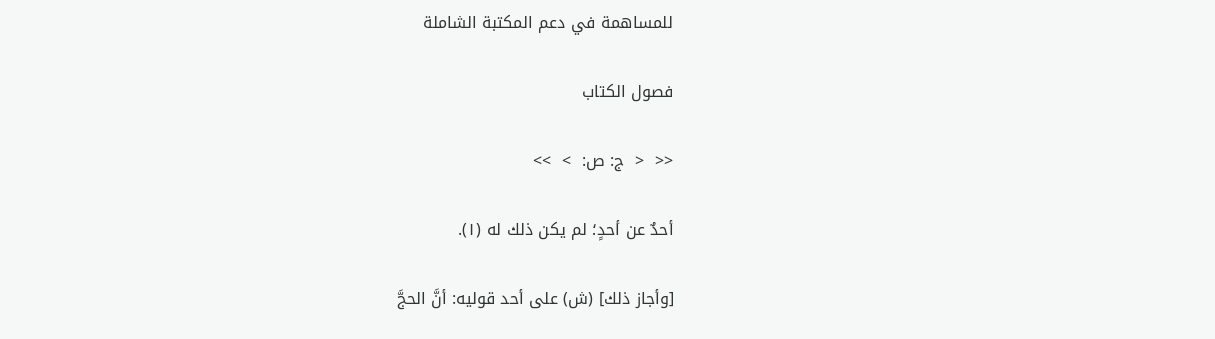للمساهمة في دعم المكتبة الشاملة

فصول الكتاب

<<  <  ج: ص:  >  >>

أحدٌ عن أحدٍ؛ لم يكن ذلك له (١).

[وأجاز ذلك] (ش) على أحد قوليه: أنَّ الحجَّ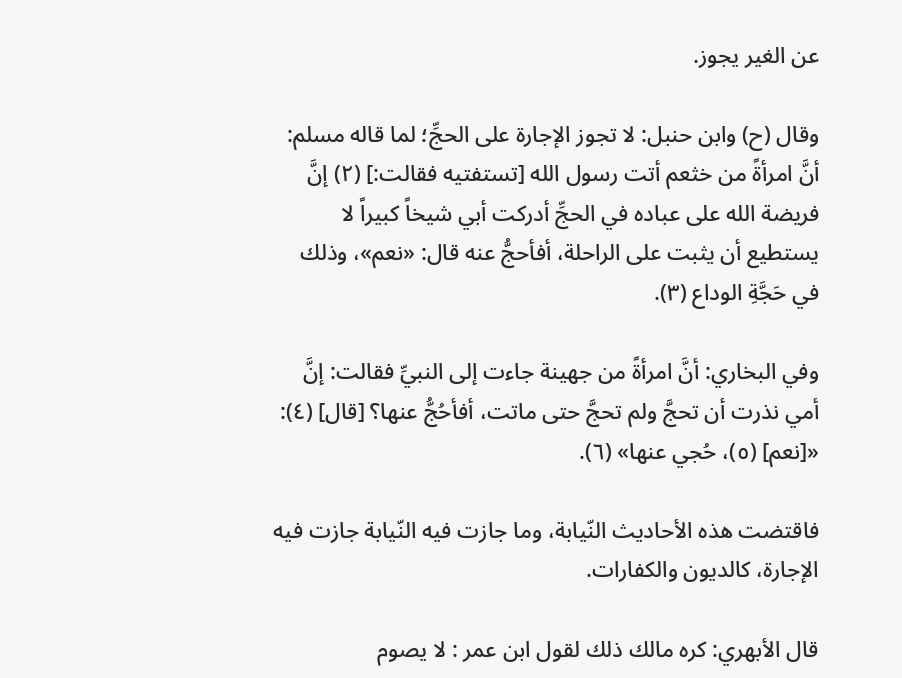عن الغير يجوز.

وقال (ح) وابن حنبل: لا تجوز الإجارة على الحجِّ؛ لما قاله مسلم: أنَّ امرأةً من خثعم أتت رسول الله [تستفتيه فقالت:] (٢) إنَّ فريضة الله على عباده في الحجِّ أدركت أبي شيخاً كبيراً لا يستطيع أن يثبت على الراحلة، أفأحجُّ عنه قال: «نعم»، وذلك في حَجَّةِ الوداع (٣).

وفي البخاري: أنَّ امرأةً من جهينة جاءت إلى النبيِّ فقالت: إنَّ أمي نذرت أن تحجَّ ولم تحجَّ حتى ماتت، أفأحُجُّ عنها؟ [قال] (٤): «[نعم] (٥)، حُجي عنها» (٦).

فاقتضت هذه الأحاديث النّيابة، وما جازت فيه النّيابة جازت فيه الإجارة، كالديون والكفارات.

قال الأبهري: كره مالك ذلك لقول ابن عمر : لا يصوم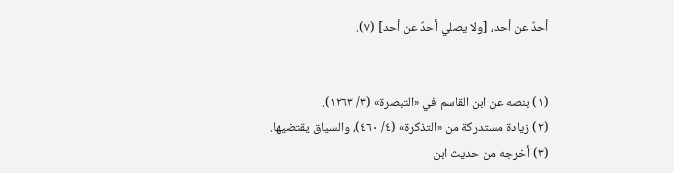أحدٌ عن أحد، [ولا يصلي أحدٌ عن أحد] (٧).


(١) بنصه عن ابن القاسم في «التبصرة» (٣/ ١٢٦٣).
(٢) زيادة مستدركة من «التذكرة» (٤/ ٤٦٠)، والسياق يقتضيها.
(٣) أخرجه من حديث ابن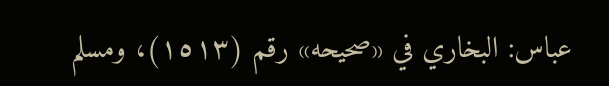عباس: البخاري في «صحيحه» رقم (١٥١٣)، ومسلم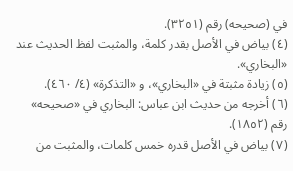في (صحيحه) رقم (٣٢٥١).
(٤) بياض في الأصل بقدر كلمة، والمثبت لفظ الحديث عند «البخاري».
(٥) زيادة مثبتة في «البخاري»، و «التذكرة» (٤/ ٤٦٠).
(٦) أخرجه من حديث ابن عباس: البخاري في «صحيحه» رقم (١٨٥٢).
(٧) بياض في الأصل قدره خمس كلمات، والمثبت من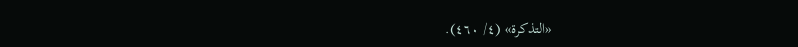«التذكرة» (٤/ ٤٦٠).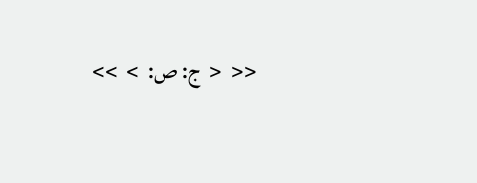<<  <  ج: ص:  >  >>